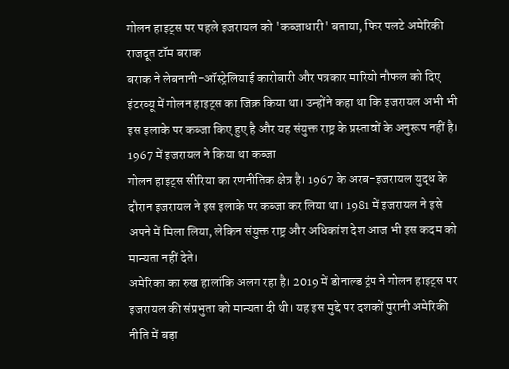गोलन हाइट्स पर पहले इजरायल को 'कब्जाधारी' बताया, फिर पलटे अमेरिकी राजदूत टॉम बराक
बराक ने लेबनानी-ऑस्ट्रेलियाई कारोबारी और पत्रकार मारियो नौफल को दिए इंटरव्यू में गोलन हाइट्स का जिक्र किया था। उन्होंने कहा था कि इजरायल अभी भी इस इलाके पर कब्जा किए हुए है और यह संयुक्त राष्ट्र के प्रस्तावों के अनुरूप नहीं है।
1967 में इजरायल ने किया था कब्जा
गोलन हाइट्स सीरिया का रणनीतिक क्षेत्र है। 1967 के अरब-इजरायल युद्ध के दौरान इजरायल ने इस इलाके पर कब्जा कर लिया था। 1981 में इजरायल ने इसे अपने में मिला लिया, लेकिन संयुक्त राष्ट्र और अधिकांश देश आज भी इस कदम को मान्यता नहीं देते।
अमेरिका का रुख हालांकि अलग रहा है। 2019 में डोनाल्ड ट्रंप ने गोलन हाइट्स पर इजरायल की संप्रभुता को मान्यता दी थी। यह इस मुद्दे पर दशकों पुरानी अमेरिकी नीति में बड़ा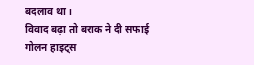बदलाव था।
विवाद बढ़ा तो बराक ने दी सफाई
गोलन हाइट्स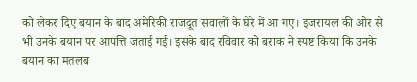को लेकर दिए बयान के बाद अमेरिकी राजदूत सवालों के घेरे में आ गए। इजरायल की ओर से भी उनके बयान पर आपत्ति जताई गई। इसके बाद रविवार को बराक ने स्पष्ट किया कि उनके बयान का मतलब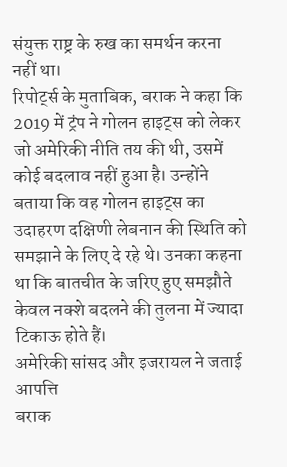संयुक्त राष्ट्र के रुख का समर्थन करना नहीं था।
रिपोर्ट्स के मुताबिक, बराक ने कहा कि 2019 में ट्रंप ने गोलन हाइट्स को लेकर जो अमेरिकी नीति तय की थी, उसमें कोई बदलाव नहीं हुआ है। उन्होंने बताया कि वह गोलन हाइट्स का उदाहरण दक्षिणी लेबनान की स्थिति को समझाने के लिए दे रहे थे। उनका कहना था कि बातचीत के जरिए हुए समझौते केवल नक्शे बदलने की तुलना में ज्यादा टिकाऊ होते हैं।
अमेरिकी सांसद और इजरायल ने जताई आपत्ति
बराक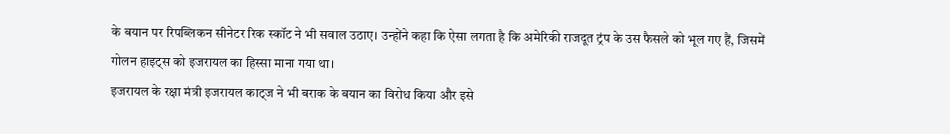के बयान पर रिपब्लिकन सीनेटर रिक स्कॉट ने भी सवाल उठाए। उन्होंने कहा कि ऐसा लगता है कि अमेरिकी राजदूत ट्रंप के उस फैसले को भूल गए हैं, जिसमें गोलन हाइट्स को इजरायल का हिस्सा माना गया था।
इजरायल के रक्षा मंत्री इजरायल काट्ज ने भी बराक के बयान का विरोध किया और इसे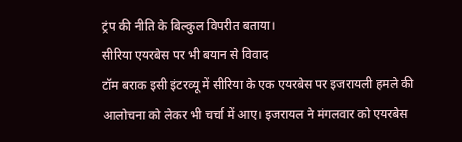ट्रंप की नीति के बिल्कुल विपरीत बताया।
सीरिया एयरबेस पर भी बयान से विवाद
टॉम बराक इसी इंटरव्यू में सीरिया के एक एयरबेस पर इजरायली हमले की आलोचना को लेकर भी चर्चा में आए। इजरायल ने मंगलवार को एयरबेस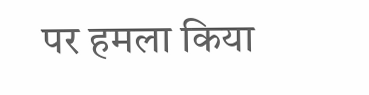पर हमला किया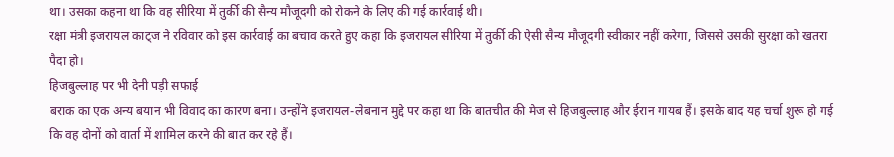था। उसका कहना था कि वह सीरिया में तुर्की की सैन्य मौजूदगी को रोकने के लिए की गई कार्रवाई थी।
रक्षा मंत्री इजरायल काट्ज ने रविवार को इस कार्रवाई का बचाव करते हुए कहा कि इजरायल सीरिया में तुर्की की ऐसी सैन्य मौजूदगी स्वीकार नहीं करेगा, जिससे उसकी सुरक्षा को खतरा पैदा हो।
हिजबुल्लाह पर भी देनी पड़ी सफाई
बराक का एक अन्य बयान भी विवाद का कारण बना। उन्होंने इजरायल-लेबनान मुद्दे पर कहा था कि बातचीत की मेज से हिजबुल्लाह और ईरान गायब हैं। इसके बाद यह चर्चा शुरू हो गई कि वह दोनों को वार्ता में शामिल करने की बात कर रहे हैं।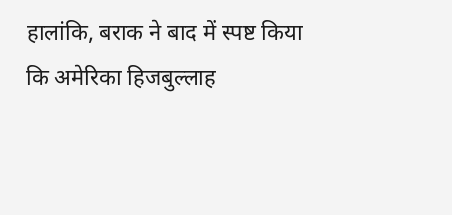हालांकि, बराक ने बाद में स्पष्ट किया कि अमेरिका हिजबुल्लाह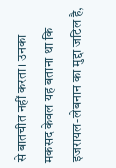से बातचीत नहीं करता। उनका मकसद केवल यह बताना था कि इजरायल-लेबनान का मुद्दा जटिल है,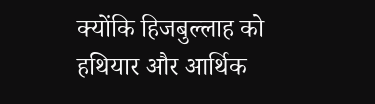क्योंकि हिजबुल्लाह को हथियार और आर्थिक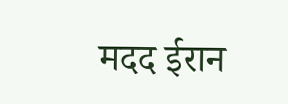मदद ईरान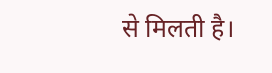से मिलती है।